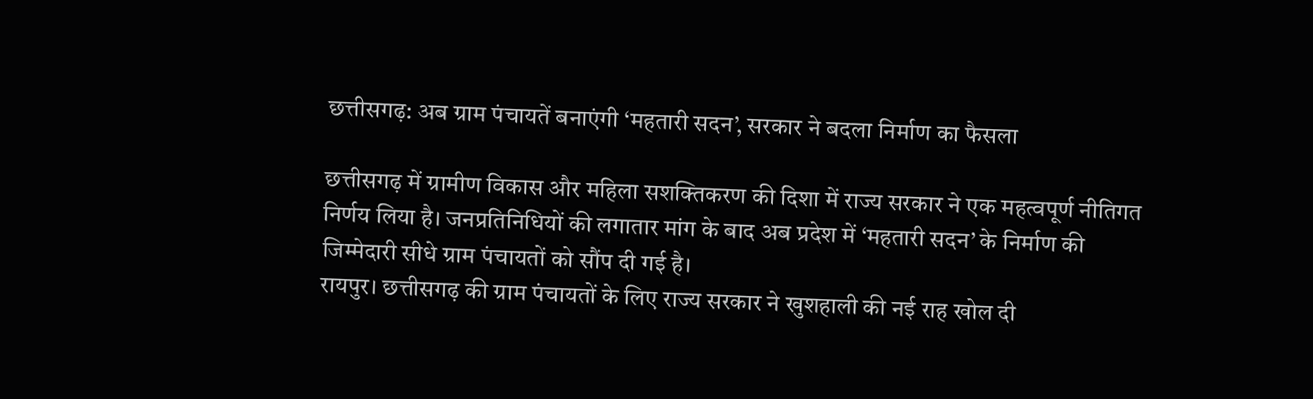छत्तीसगढ़: अब ग्राम पंचायतें बनाएंगी ‘महतारी सदन’, सरकार ने बदला निर्माण का फैसला

छत्तीसगढ़ में ग्रामीण विकास और महिला सशक्तिकरण की दिशा में राज्य सरकार ने एक महत्वपूर्ण नीतिगत निर्णय लिया है। जनप्रतिनिधियों की लगातार मांग के बाद अब प्रदेश में ‘महतारी सदन’ के निर्माण की जिम्मेदारी सीधे ग्राम पंचायतों को सौंप दी गई है।
रायपुर। छत्तीसगढ़ की ग्राम पंचायतों के लिए राज्य सरकार ने खुशहाली की नई राह खोल दी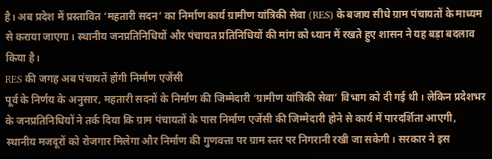है। अब प्रदेश में प्रस्तावित ‘महतारी सदन’ का निर्माण कार्य ग्रामीण यांत्रिकी सेवा (RES) के बजाय सीधे ग्राम पंचायतों के माध्यम से कराया जाएगा। स्थानीय जनप्रतिनिधियों और पंचायत प्रतिनिधियों की मांग को ध्यान में रखते हुए शासन ने यह बड़ा बदलाव किया है।
RES की जगह अब पंचायतें होंगी निर्माण एजेंसी
पूर्व के निर्णय के अनुसार, महतारी सदनों के निर्माण की जिम्मेदारी ‘ग्रामीण यांत्रिकी सेवा’ विभाग को दी गई थी। लेकिन प्रदेशभर के जनप्रतिनिधियों ने तर्क दिया कि ग्राम पंचायतों के पास निर्माण एजेंसी की जिम्मेदारी होने से कार्य में पारदर्शिता आएगी, स्थानीय मजदूरों को रोजगार मिलेगा और निर्माण की गुणवत्ता पर ग्राम स्तर पर निगरानी रखी जा सकेगी। सरकार ने इस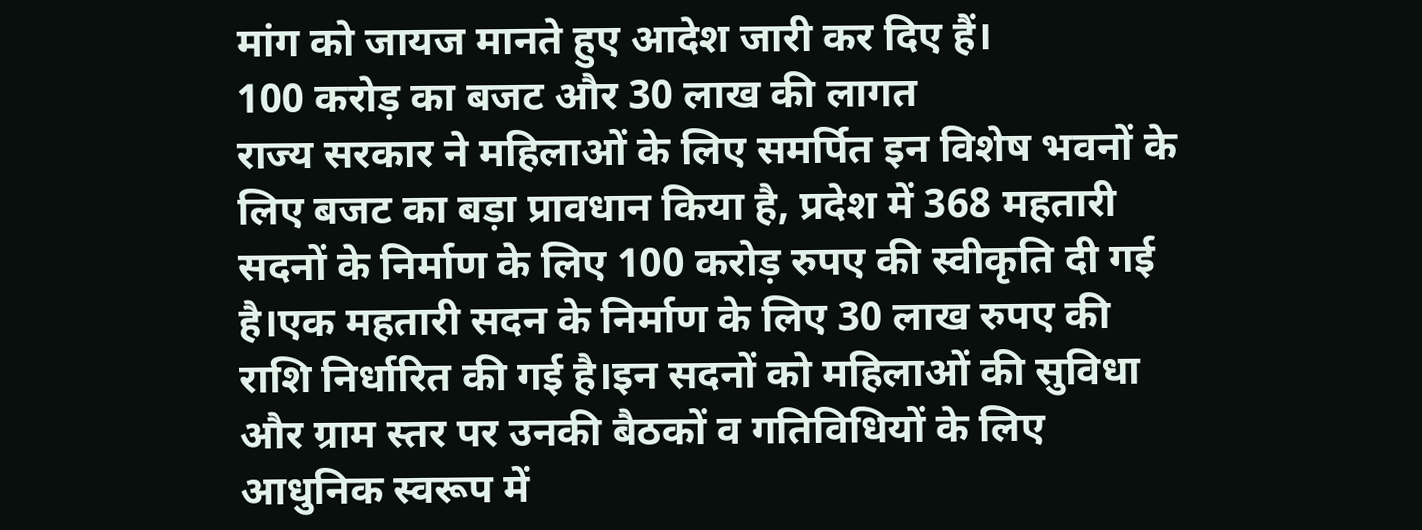मांग को जायज मानते हुए आदेश जारी कर दिए हैं।
100 करोड़ का बजट और 30 लाख की लागत
राज्य सरकार ने महिलाओं के लिए समर्पित इन विशेष भवनों के लिए बजट का बड़ा प्रावधान किया है, प्रदेश में 368 महतारी सदनों के निर्माण के लिए 100 करोड़ रुपए की स्वीकृति दी गई है।एक महतारी सदन के निर्माण के लिए 30 लाख रुपए की राशि निर्धारित की गई है।इन सदनों को महिलाओं की सुविधा और ग्राम स्तर पर उनकी बैठकों व गतिविधियों के लिए आधुनिक स्वरूप में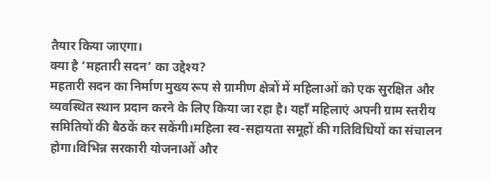तैयार किया जाएगा।
क्या है ‘महतारी सदन’ का उद्देश्य?
महतारी सदन का निर्माण मुख्य रूप से ग्रामीण क्षेत्रों में महिलाओं को एक सुरक्षित और व्यवस्थित स्थान प्रदान करने के लिए किया जा रहा है। यहाँ महिलाएं अपनी ग्राम स्तरीय समितियों की बैठकें कर सकेंगी।महिला स्व-सहायता समूहों की गतिविधियों का संचालन होगा।विभिन्न सरकारी योजनाओं और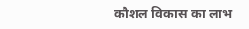कौशल विकास का लाभ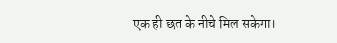एक ही छत के नीचे मिल सकेगा।